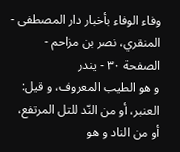وفاء الوفاء بأخبار دار المصطفى - المنقري، نصر بن مزاحم - الصفحة ٣٠ - يندر
و هو الطيب المعروف، و قيل: العنبر، أو من النّد للتل المرتفع، أو من الناد و هو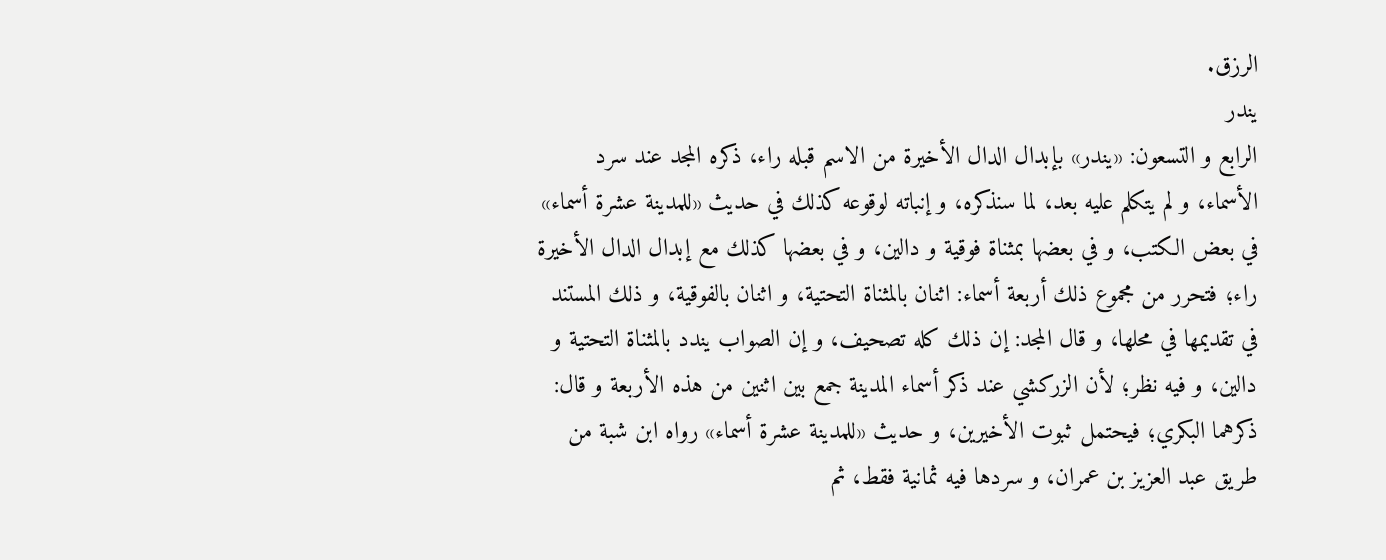الرزق.
يندر
الرابع و التسعون: «يندر» بإبدال الدال الأخيرة من الاسم قبله راء، ذكره المجد عند سرد الأسماء، و لم يتكلم عليه بعد، لما سنذكره، و إنباته لوقوعه كذلك في حديث «للمدينة عشرة أسماء» في بعض الكتب، و في بعضها بمثناة فوقية و دالين، و في بعضها كذلك مع إبدال الدال الأخيرة راء؛ فتحرر من مجموع ذلك أربعة أسماء: اثنان بالمثناة التحتية، و اثنان بالفوقية، و ذلك المستند في تقديمها في محلها، و قال المجد: إن ذلك كله تصحيف، و إن الصواب يندد بالمثناة التحتية و دالين، و فيه نظر؛ لأن الزركشي عند ذكر أسماء المدينة جمع بين اثنين من هذه الأربعة و قال: ذكرهما البكري؛ فيحتمل ثبوت الأخيرين، و حديث «للمدينة عشرة أسماء» رواه ابن شبة من طريق عبد العزيز بن عمران، و سردها فيه ثمانية فقط، ثم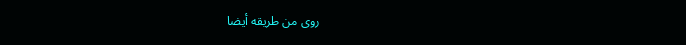روى من طريقه أيضا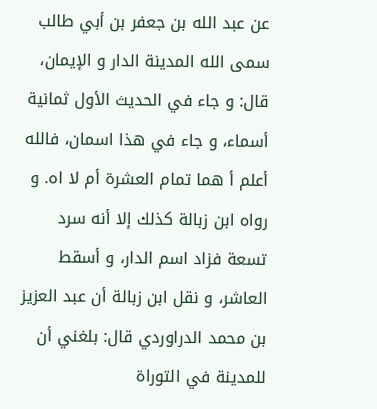عن عبد الله بن جعفر بن أبي طالب سمى الله المدينة الدار و الإيمان، قال: و جاء في الحديث الأول ثمانية أسماء، و جاء في هذا اسمان، فالله أعلم أ هما تمام العشرة أم لا اه. و رواه ابن زبالة كذلك إلا أنه سرد تسعة فزاد اسم الدار، و أسقط العاشر، و نقل ابن زبالة أن عبد العزيز بن محمد الدراوردي قال: بلغني أن للمدينة في التوراة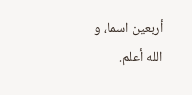أربعين اسما، و الله أعلم.